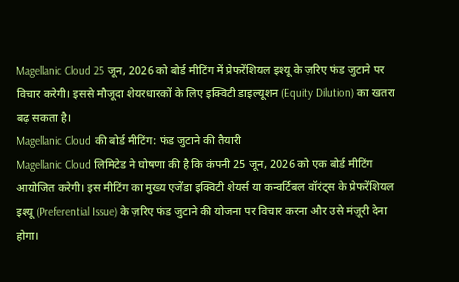Magellanic Cloud 25 जून, 2026 को बोर्ड मीटिंग में प्रेफरेंशियल इश्यू के ज़रिए फंड जुटाने पर विचार करेगी। इससे मौजूदा शेयरधारकों के लिए इक्विटी डाइल्यूशन (Equity Dilution) का खतरा बढ़ सकता है।
Magellanic Cloud की बोर्ड मीटिंग: फंड जुटाने की तैयारी
Magellanic Cloud लिमिटेड ने घोषणा की है कि कंपनी 25 जून, 2026 को एक बोर्ड मीटिंग आयोजित करेगी। इस मीटिंग का मुख्य एजेंडा इक्विटी शेयर्स या कन्वर्टिबल वॉरंट्स के प्रेफरेंशियल इश्यू (Preferential Issue) के ज़रिए फंड जुटाने की योजना पर विचार करना और उसे मंज़ूरी देना होगा।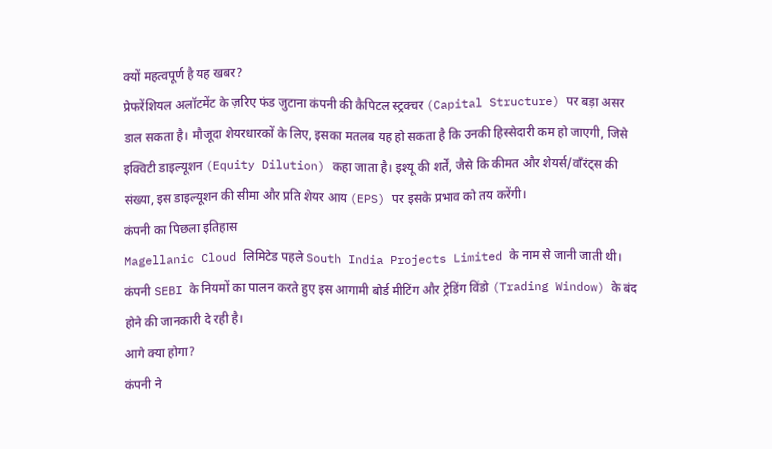क्यों महत्वपूर्ण है यह खबर?
प्रेफरेंशियल अलॉटमेंट के ज़रिए फंड जुटाना कंपनी की कैपिटल स्ट्रक्चर (Capital Structure) पर बड़ा असर डाल सकता है। मौजूदा शेयरधारकों के लिए, इसका मतलब यह हो सकता है कि उनकी हिस्सेदारी कम हो जाएगी, जिसे इक्विटी डाइल्यूशन (Equity Dilution) कहा जाता है। इश्यू की शर्तें, जैसे कि कीमत और शेयर्स/वॉंरंट्स की संख्या, इस डाइल्यूशन की सीमा और प्रति शेयर आय (EPS) पर इसके प्रभाव को तय करेंगी।
कंपनी का पिछला इतिहास
Magellanic Cloud लिमिटेड पहले South India Projects Limited के नाम से जानी जाती थी। कंपनी SEBI के नियमों का पालन करते हुए इस आगामी बोर्ड मीटिंग और ट्रेडिंग विंडो (Trading Window) के बंद होने की जानकारी दे रही है।
आगे क्या होगा?
कंपनी ने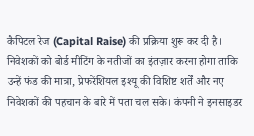कैपिटल रेज (Capital Raise) की प्रक्रिया शुरू कर दी है। निवेशकों को बोर्ड मीटिंग के नतीजों का इंतज़ार करना होगा ताकि उन्हें फंड की मात्रा, प्रेफरेंशियल इश्यू की विशिष्ट शर्तें और नए निवेशकों की पहचान के बारे में पता चल सके। कंपनी ने इनसाइडर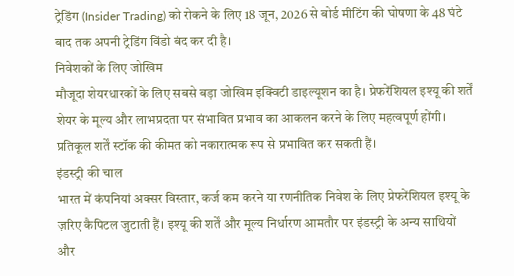ट्रेडिंग (Insider Trading) को रोकने के लिए 18 जून, 2026 से बोर्ड मीटिंग की घोषणा के 48 घंटे बाद तक अपनी ट्रेडिंग विंडो बंद कर दी है।
निवेशकों के लिए जोखिम
मौजूदा शेयरधारकों के लिए सबसे बड़ा जोखिम इक्विटी डाइल्यूशन का है। प्रेफरेंशियल इश्यू की शर्तें शेयर के मूल्य और लाभप्रदता पर संभावित प्रभाव का आकलन करने के लिए महत्वपूर्ण होंगी। प्रतिकूल शर्तें स्टॉक की कीमत को नकारात्मक रूप से प्रभावित कर सकती हैं।
इंडस्ट्री की चाल
भारत में कंपनियां अक्सर विस्तार, कर्ज कम करने या रणनीतिक निवेश के लिए प्रेफरेंशियल इश्यू के ज़रिए कैपिटल जुटाती हैं। इश्यू की शर्तें और मूल्य निर्धारण आमतौर पर इंडस्ट्री के अन्य साथियों और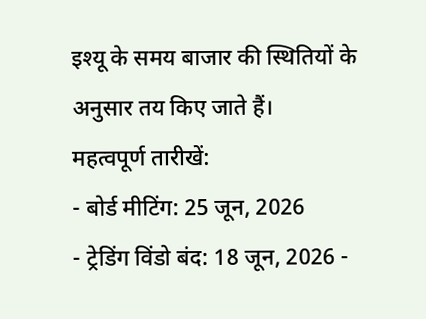इश्यू के समय बाजार की स्थितियों के अनुसार तय किए जाते हैं।
महत्वपूर्ण तारीखें:
- बोर्ड मीटिंग: 25 जून, 2026
- ट्रेडिंग विंडो बंद: 18 जून, 2026 -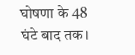घोषणा के 48 घंटे बाद तक।